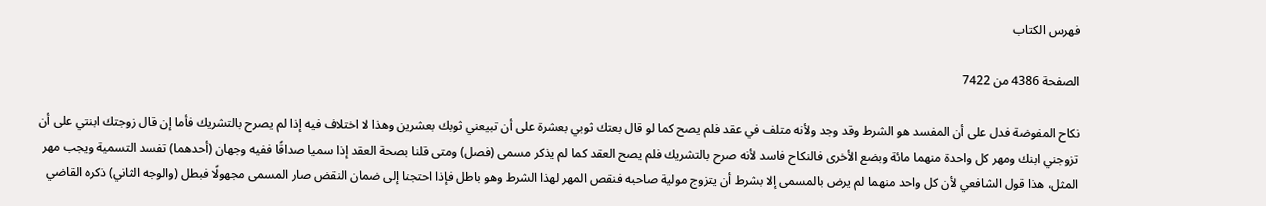فهرس الكتاب

الصفحة 4386 من 7422

نكاح المفوضة فدل على أن المفسد هو الشرط وقد وجد ولأنه متلف في عقد فلم يصح كما لو قال بعتك ثوبي بعشرة على أن تبيعني ثوبك بعشرين وهذا لا اختلاف فيه إذا لم يصرح بالتشريك فأما إن قال زوجتك ابنتي على أن تزوجني ابنك ومهر كل واحدة منهما مائة وبضع الأخرى فالنكاح فاسد لأنه صرح بالتشريك فلم يصح العقد كما لم يذكر مسمى (فصل) ومتى قلنا بصحة العقد إذا سميا صداقًا ففيه وجهان (أحدهما) تفسد التسمية ويجب مهر المثل، هذا قول الشافعي لأن كل واحد منهما لم يرض بالمسمى إلا بشرط أن يتزوج مولية صاحبه فنقص المهر لهذا الشرط وهو باطل فإذا احتجنا إلى ضمان النقض صار المسمى مجهولًا فبطل (والوجه الثاني) ذكره القاضي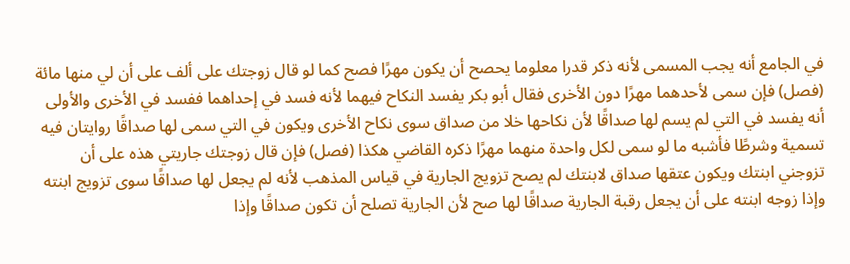في الجامع أنه يجب المسمى لأنه ذكر قدرا معلوما يحصح أن يكون مهرًا فصح كما لو قال زوجتك على ألف على أن لي منها مائة (فصل) فإن سمى لأحدهما مهرًا دون الأخرى فقال أبو بكر يفسد النكاح فيهما لأنه فسد في إحداهما ففسد في الأخرى والأولى أنه يفسد في التي لم يسم لها صداقًا لأن نكاحها خلا من صداق سوى نكاح الأخرى ويكون في التي سمى لها صداقًا روايتان فيه تسمية وشرطًا فأشبه ما لو سمى لكل واحدة منهما مهرًا ذكره القاضي هكذا (فصل) فإن قال زوجتك جاريتي هذه على أن تزوجني ابنتك ويكون عتقها صداق لابنتك لم يصح تزويج الجارية في قياس المذهب لأنه لم يجعل لها صداقًا سوى تزويج ابنته وإذا زوجه ابنته على أن يجعل رقبة الجارية صداقًا لها صح لأن الجارية تصلح أن تكون صداقًا وإذا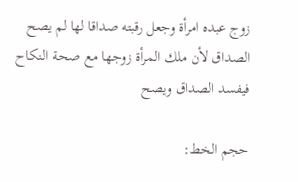زوج عبده امرأة وجعل رقبته صداقا لها لم يصح الصداق لأن ملك المرأة زوجها مع صحة النكاح فيفسد الصداق ويصح

حجم الخط: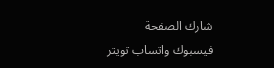شارك الصفحة
فيسبوك واتساب تويتر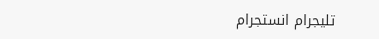تليجرام انستجرام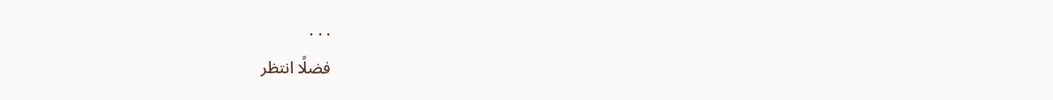. . .
فضلًا انتظر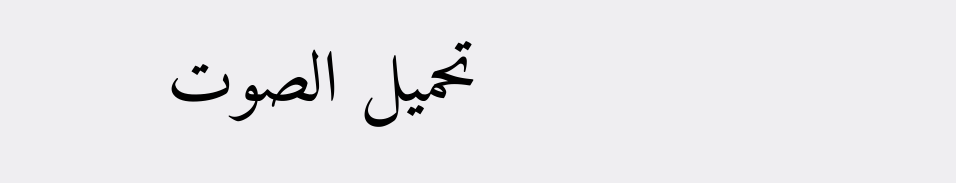تحميل الصوت